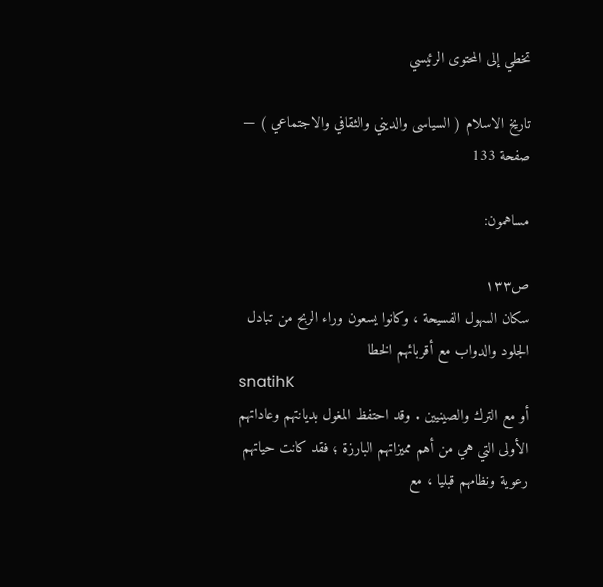تخطي إلى المحتوى الرئيسي

تاريخ الاسلام ( السياسى والديني والثقافي والاجتماعي ) — صفحة 133

مساهمون:

ص١٣٣
سكان السهول الفسيحة ، وكانوا يسعون وراء الربح من تبادل الجلود والدواب مع أقربائهم الخطا
snatihK
أو مع الترك والصينيين . وقد احتفظ المغول بديانتهم وعاداتهم الأولى التي هي من أهم مميزاتهم البارزة ؛ فقد كانت حياتهم رعوية ونظامهم قبليا ، مع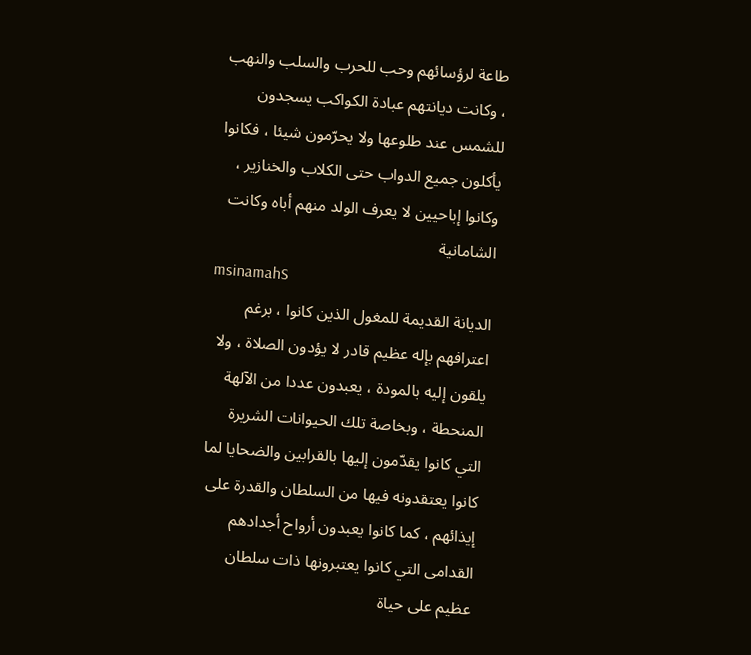طاعة لرؤسائهم وحب للحرب والسلب والنهب ، وكانت ديانتهم عبادة الكواكب يسجدون للشمس عند طلوعها ولا يحرّمون شيئا ، فكانوا يأكلون جميع الدواب حتى الكلاب والخنازير ، وكانوا إباحيين لا يعرف الولد منهم أباه وكانت الشامانية
msinamahS
الديانة القديمة للمغول الذين كانوا ، برغم اعترافهم بإله عظيم قادر لا يؤدون الصلاة ، ولا يلقون إليه بالمودة ، يعبدون عددا من الآلهة المنحطة ، وبخاصة تلك الحيوانات الشريرة التي كانوا يقدّمون إليها بالقرابين والضحايا لما كانوا يعتقدونه فيها من السلطان والقدرة على إيذائهم ، كما كانوا يعبدون أرواح أجدادهم القدامى التي كانوا يعتبرونها ذات سلطان عظيم على حياة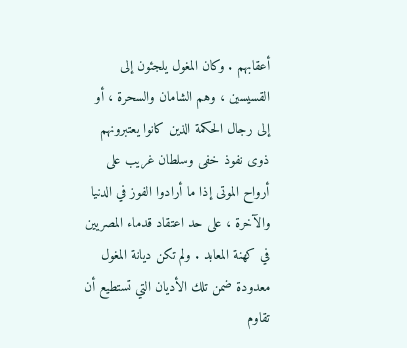أعقابهم . وكان المغول يلجئون إلى القسيسين ، وهم الشامان والسحرة ، أو إلى رجال الحكمة الذين كانوا يعتبرونهم ذوى نفوذ خفى وسلطان غريب على أرواح الموتى إذا ما أرادوا الفوز في الدنيا والآخرة ، على حد اعتقاد قدماء المصريين في كهنة المعابد . ولم تكن ديانة المغول معدودة ضمن تلك الأديان التي تستطيع أن تقاوم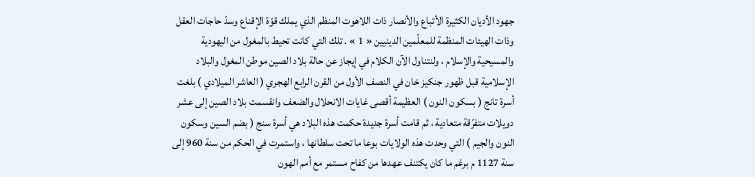جهود الأديان الكثيرة الأتباع والأنصار ذات اللاهوت المنظم الذي يملك قوّة الإقناع وسدّ حاجات العقل وذات الهيئات المنظمة للمعلّمين الدينيين « 1 » . تلك التي كانت تحيط بالمغول من اليهودية والمسيحية والإسلام ، ولنتناول الآن الكلام في إيجاز عن حالة بلاد الصين موطن المغول والبلاد الإسلامية قبل ظهور جنكيز خان في النصف الأول من القرن الرابع الهجري ( العاشر الميلادي ) بلغت أسرة تانج ( بسكون النون ) العظيمة أقصى غايات الانحلال والضعف وانقسمت بلاد الصين إلى عشر دويلات متفرّقة متعادية ، ثم قامت أسرة جديدة حكمت هذه البلاد هي أسرة سنج ( بضم السين وسكون النون والجيم ) التي وحدت هذه الولايات بوعا ما تحت سلطانها ، واستمرت في الحكم من سنة 960 إلى سنة 1127 م برغم ما كان يكتنف عهدها من كفاح مستمر مع أمم الهون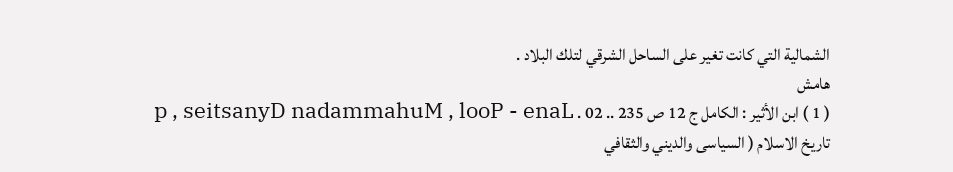الشمالية التي كانت تغير على الساحل الشرقي لتلك البلاد .
هامش
( 1 ) ابن الأثير : الكامل ج 12 ص 235 .. 02 . p , seitsanyD nadammahuM , looP - enaL
تاريخ الاسلام ( السياسى والديني والثقافي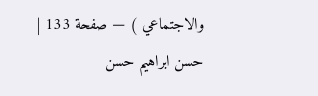والاجتماعي ) — صفحة 133 | حسن ابراهيم حسن